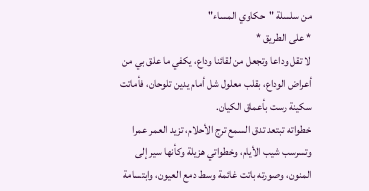من سلسلة "حكاوي المساء"
* على الطريق *
لا تقل وداعا وتجعل من لقائنا وداع، يكفي ما علق بي من أعراض الوداع، بقلب معلول شل أمام يدين تلوحان، فأماتت سكينة رست بأعماق الكيان.
خطواته تبتعد تدق السمع ترج الأحلام، تزيد العمر عمرا وتسرسب شيب الأيام، وخطواتي هزيلة وكأنها سير إلى المنون، وصورته باتت غائمة وسط دمع العيون، وابتسامة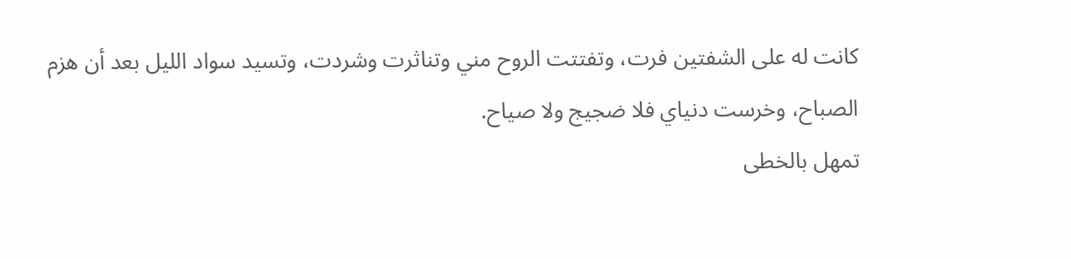كانت له على الشفتين فرت، وتفتتت الروح مني وتناثرت وشردت، وتسيد سواد الليل بعد أن هزم الصباح، وخرست دنياي فلا ضجيج ولا صياح.
تمهل بالخطى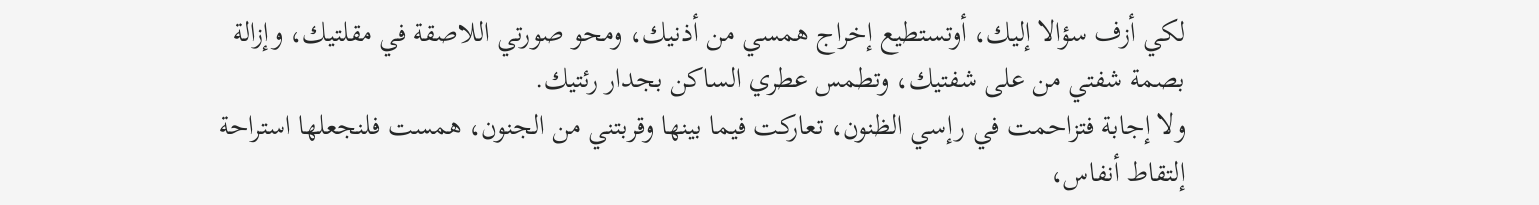لكي أزف سؤالا إليك، أوتستطيع إخراج همسي من أذنيك، ومحو صورتي اللاصقة في مقلتيك، وإزالة بصمة شفتي من على شفتيك، وتطمس عطري الساكن بجدار رئتيك.
ولا إجابة فتزاحمت في رإسي الظنون، تعاركت فيما بينها وقربتني من الجنون، همست فلنجعلها استراحة إلتقاط أنفاس،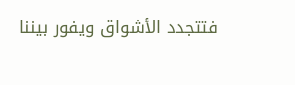فتتجدد الأشواق ويفور بيننا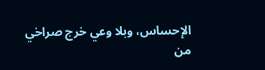الإحساس، وبلا وعي خرج صراخي من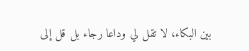بين البكاء، لا تقل لي وداعا رجاء بل قل إلى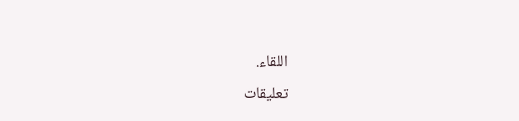اللقاء.
تعليقات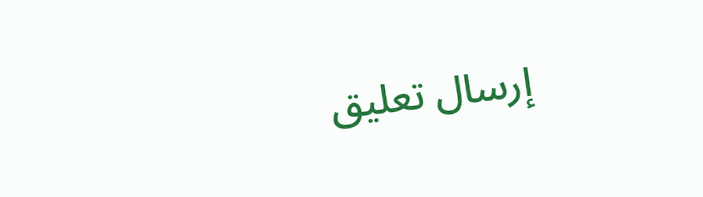إرسال تعليق